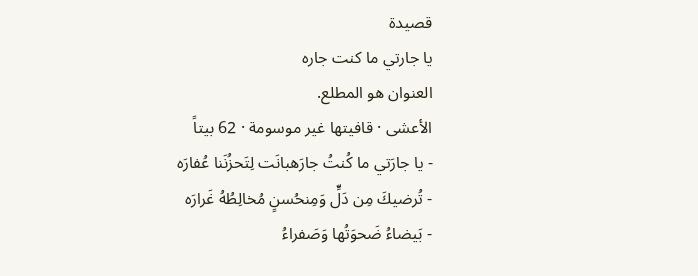قصيدة
يا جارتي ما كنت جاره
العنوان هو المطلع.
الأعشى · قافيتها غير موسومة · 62 بيتاً
- يا جارَتي ما كُنتُ جارَهبانَت لِتَحزُنَنا عُفارَه
- تُرضيكَ مِن دَلٍّ وَمِنحُسنٍ مُخالِطُهُ غَرارَه
- بَيضاءُ ضَحوَتُها وَصَفراءُ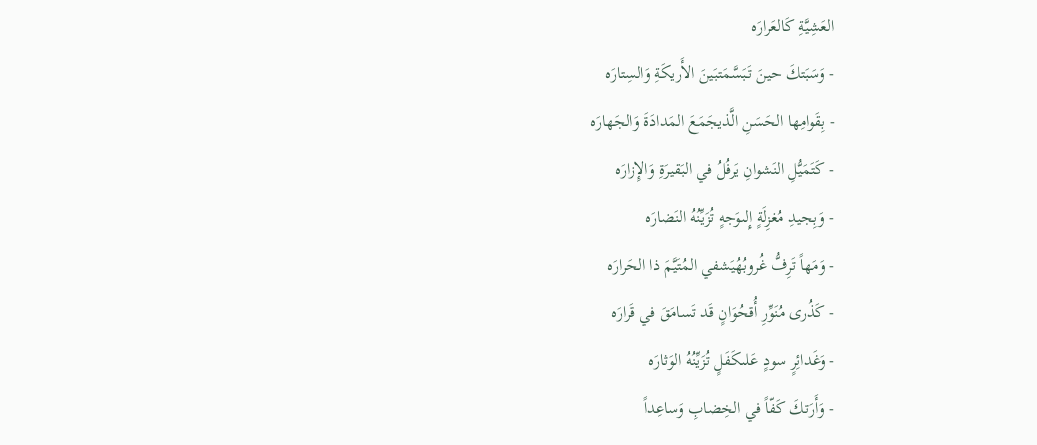العَشِيَّةِ كَالعَرارَه
- وَسَبَتكَ حينَ تَبَسَّمَتبَينَ الأَريكَةِ وَالسِتارَه
- بِقَوامِها الحَسَنِ الَّذيجَمَعَ المَدادَةَ وَالجَهارَه
- كَتَمَيُّلِ النَشوانِ يَرفُلُ في البَقيرَةِ وَالإِزارَه
- وَبِجيدِ مُغزِلَةٍ إِلىوَجهٍ تُزَيِّنُهُ النَضارَه
- وَمَهاً تَرِفُّ غُروبُهُيَشفي المُتَيَّمَ ذا الحَرارَه
- كَذُرى مُنَوِّرِ أُقحُوَانٍ قَد تَسامَقَ في قَرارَه
- وَغَدائِرٍ سودٍ عَلىكَفَلٍ تُزَيِّنُهُ الوَثارَه
- وَأَرَتكَ كَفّاً في الخِضابِ وَساعِداً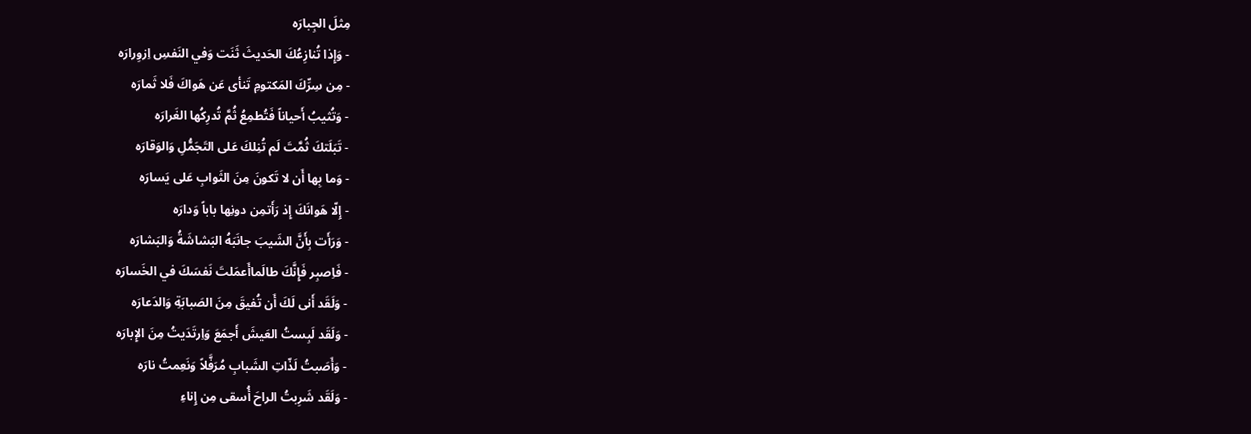مِثلَ الجِبارَه
- وَإِذا تُنازِعُكَ الحَديثَ ثَنَت وَفي النَفسِ اِزوِرارَه
- مِن سِرِّكَ المَكتومِ تَنأى عَن هَواكَ فَلا ثَمارَه
- وَتُثيبُ أَحياناً فَتُطمِعُ ثُمَّ تُدرِكُها الغَرارَه
- تَبَلَتكَ ثُمَّتَ لَم تُنِلكَ عَلى التَجَمُّلِ وَالوَقارَه
- وَما بِها أَن لا تَكونَ مِنَ الثَوابِ عَلى يَسارَه
- إِلّا هَوانَكَ إِذ رَأَتمِن دونِها باباً وَدارَه
- وَرَأَت بِأَنَّ الشَيبَ جانَبَهُ البَشاشَةُ وَالبَشارَه
- فَاِصبِر فَإِنَّكَ طالَماأَعمَلتَ نَفسَكَ في الخَسارَه
- وَلَقَد أَنى لَكَ أَن تُفيقَ مِنَ الصَبابَةِ وَالدَعارَه
- وَلَقَد لَبِستُ العَيشَ أَجمَعَ وَاِرتَدَيتُ مِنَ الإِبارَه
- وَأَصَبتُ لَذّاتِ الشَبابِ مُرَفَّلاً وَنَعِمتُ نارَه
- وَلَقَد شَرِبتُ الراحَ أُسقى مِن إِناءِ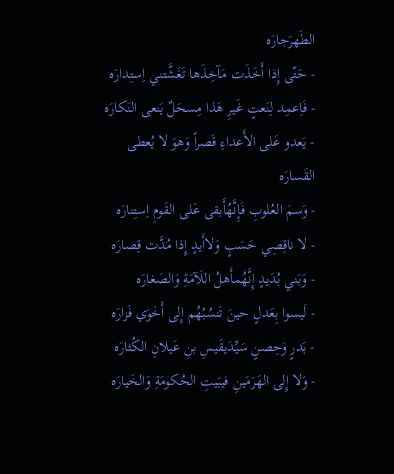الطَهرَجارَه
- حَتّى إِذا أَخَذَت مَآخِذَها تَغَشَّتني اِستِدارَه
- فَاِعمِد لِنَعتٍ غَيرِ هَذا مِسحَلٌ يَنعى النَكارَه
- يَعدو عَلى الأَعداءِ قَصراً وَهوَ لا يُعطى القَسارَه
- وَسمَ العُلوبِ فَإِنَّهُأَبقى عَلى القَومِ اِستِنارَه
- لا ناقِصِي حَسَبٍ وَلاأَيدٍ إِذا مُدَّت قِصارَه
- وَبَني بُدَيدٍ إِنَّهُمأَهلُ اللَآمَةِ وَالصَغارَه
- لَيسوا بِعَدلٍ حينَ تَنسُبُهُم إِلى أَخَوَي فَزارَه
- بَدرٍ وَحِصنٍ سَيِّدَيقَيسِ بنِ عَيلانِ الكُثارَه
- وَلا إِلى الهَرَمَينِ فيبَيتِ الحُكومَةِ وَالخَيارَه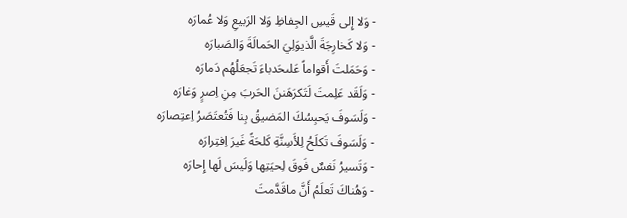- وَلا إِلى قَيسِ الجِفاظِ وَلا الرَبيعِ وَلا عُمارَه
- وَلا كَخارِجَةَ الَّذيوَلِيَ الحَمالَةَ وَالصَبارَه
- وَحَمَلتَ أَقواماً عَلىحَدباءَ تَجعَلُهُم دَمارَه
- وَلَقَد عَلِمتَ لَتَكرَهَننَ الحَربَ مِنِ اِصرٍ وَغارَه
- وَلَسَوفَ يَحبِسُكَ المَضيقُ بِنا فَتُعتَصَرُ اِعتِصارَه
- وَلَسَوفَ تَكلَحُ لِلأَسِنَّةِ كَلحَةً غَيرَ اِفتِرارَه
- وَتَسيرُ نَفسٌ فَوقَ لِحيَتِها وَلَيسَ لَها إِحارَه
- وَهُناكَ تَعلَمُ أَنَّ ماقَدَّمتَ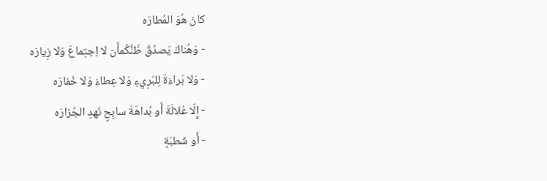كانَ هُوَ المُطارَه
- وَهُناكَ يَصدُقُ ظَنُّكُمأَن لا اِجتِماعَ وَلا زِيارَه
- وَلا بَراءَةَ لِلبَرِيءِ وَلا عِطاءَ وَلا خُفارَه
- إِلّا عُلالَةَ أَو بُداهَةَ سابِحٍ نَهدِ الجُزارَه
- أَو شَطبَةٍ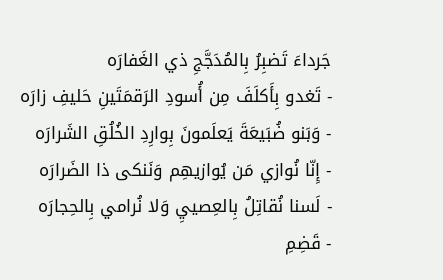جَرداءَ تَضبِرُ بِالمُدَجَّجِ ذي الغَفارَه
- تَغدو بِأَكلَفَ مِن أُسودِ الرَقمَتَينِ حَليفِ زارَه
- وَبَنو ضُبَيعَةَ يَعلَمونَ بِوارِدِ الخُلُقِ الشَرارَه
- إِنّا نُوازي مَن يُوازيهِم وَنَنكى ذا الضَرارَه
- لَسنا نُقاتِلُ بِالعِصييِ وَلا نُرامي بِالحِجارَه
- قَضِمِ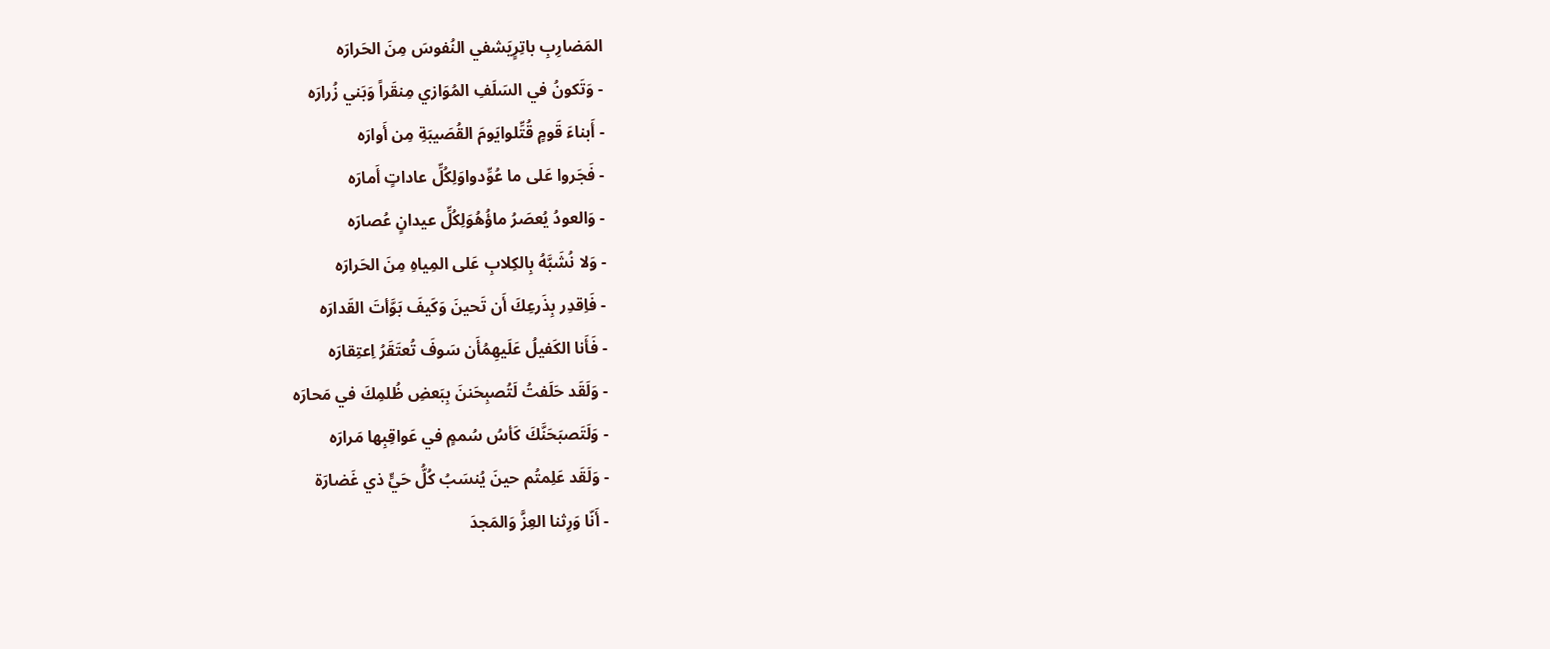المَضارِبِ باتِرٍيَشفي النُفوسَ مِنَ الحَرارَه
- وَتَكونُ في السَلَفِ المُوَازي مِنقَراً وَبَني زُرارَه
- أَبناءَ قَومٍ قُتِّلوايَومَ القُصَيبَةِ مِن أَوارَه
- فَجَروا عَلى ما عُوِّدواوَلِكُلِّ عاداتٍ أَمارَه
- وَالعودُ يُعصَرُ ماؤُهُوَلِكُلِّ عيدانٍ عُصارَه
- وَلا نُشَبَّهُ بِالكِلابِ عَلى المِياهِ مِنَ الحَرارَه
- فَاِقدِر بِذَرعِكَ أَن تَحينَ وَكَيفَ بَوَّأتَ القَدارَه
- فَأَنا الكَفيلُ عَلَيهِمُأَن سَوفَ تُعتَقَرُ اِعتِقارَه
- وَلَقَد حَلَفتُ لَتُصبِحَننَ بِبَعضِ ظُلمِكَ في مَحارَه
- وَلَتَصبَحَنَّكَ كَأسُ سُممٍ في عَواقِبِها مَرارَه
- وَلَقَد عَلِمتُم حينَ يُنسَبُ كُلُّ حَيٍّ ذي غَضارَة
- أَنّا وَرِثنا العِزَّ وَالمَجدَ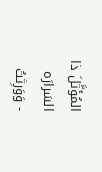المُؤَثَّلَ ذا السَرارَه
- وَوَرِثتُ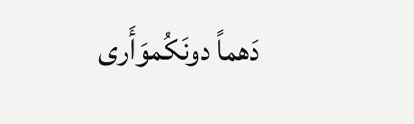دَهماً دونَكُموَأَرى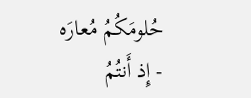حُلومَكُمُ مُعارَه
- إِذ أَنتُمُ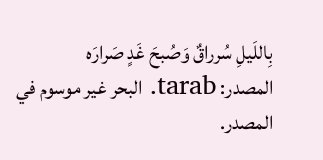بِاللَيلِ سُرراقٌ وَصُبحَ غَدٍ صَرارَه
المصدر: tarab. البحر غير موسوم في المصدر.